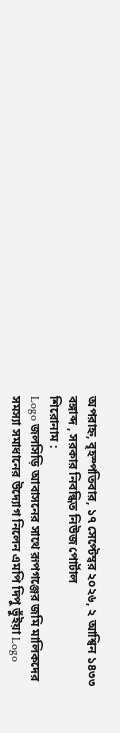অপরাহ্ন, বৃহস্পতিবার, ১৭ সেপ্টেম্বর ২০২৬, ২ আশ্বিন ১৪৩৩ বঙ্গাব্দ , সরকার নিবন্ধিত নিউজ পোর্টাল
শিরোনাম :
Logo জলসিড়ি আবাসনের সাথে রূপগঞ্জের জমি মালিকদের সমস্যা সমাধানের উদ্যোগ নিলেন এমপি দিপু ভুঁইয়া Logo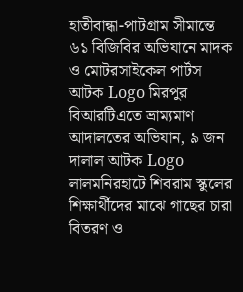হাতীবান্ধা-পাটগ্রাম সীমান্তে ৬১ বিজিবির অভিযানে মাদক ও মোটরসাইকেল পার্টস আটক Logo মিরপুর বিআরটিএতে ভ্রাম্যমাণ আদালতের অভিযান, ৯ জন দালাল আটক Logo লালমনিরহাটে শিবরাম স্কুলের শিক্ষার্থীদের মাঝে গাছের চারা বিতরণ ও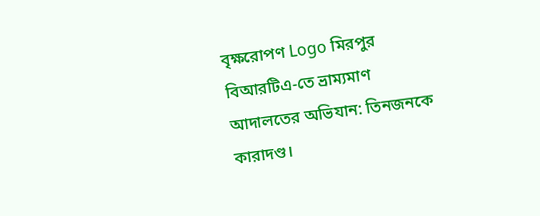বৃক্ষরোপণ Logo মিরপুর বিআরটিএ-তে ভ্রাম্যমাণ আদালতের অভিযান: তিনজনকে কারাদণ্ড।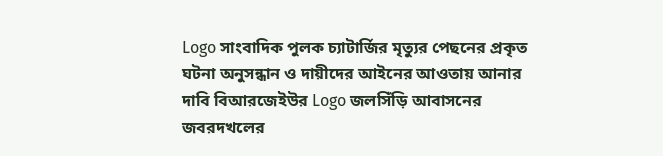Logo সাংবাদিক পুলক চ্যাটার্জির মৃত্যুর পেছনের প্রকৃত ঘটনা অনুসন্ধান ও দায়ীদের আইনের আওতায় আনার দাবি বিআরজেইউর Logo জলসিঁড়ি আবাসনের জবরদখলের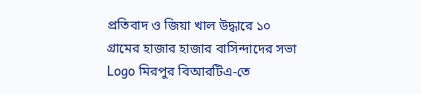প্রতিবাদ ও জিয়া খাল উদ্ধারে ১০ গ্রামের হাজার হাজার বাসিন্দাদের সভা Logo মিরপুর বিআরটিএ-তে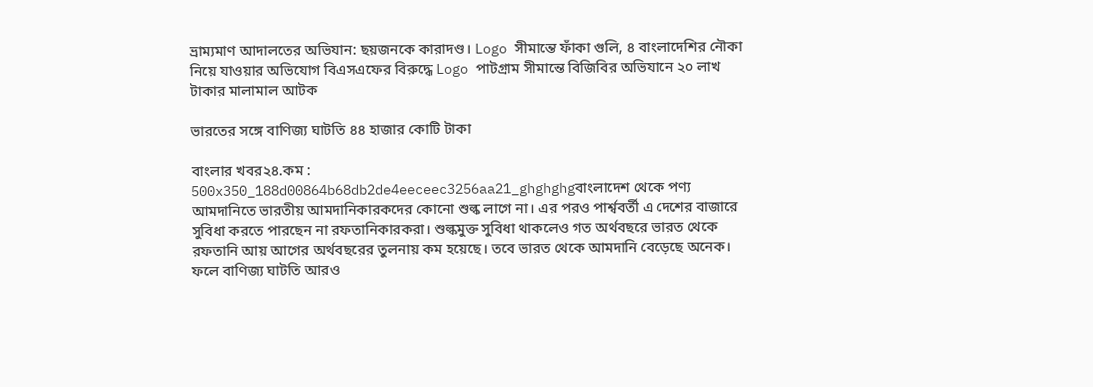ভ্রাম্যমাণ আদালতের অভিযান: ছয়জনকে কারাদণ্ড। Logo সীমান্তে ফাঁকা গুলি, ৪ বাংলাদেশির নৌকা নিয়ে যাওয়ার অভিযোগ বিএসএফের বিরুদ্ধে Logo পাটগ্রাম সীমান্তে বিজিবির অভিযানে ২০ লাখ টাকার মালামাল আটক

ভারতের সঙ্গে বাণিজ্য ঘাটতি ৪৪ হাজার কোটি টাকা

বাংলার খবর২৪.কম : 500x350_188d00864b68db2de4eeceec3256aa21_ghghghgবাংলাদেশ থেকে পণ্য আমদানিতে ভারতীয় আমদানিকারকদের কোনো শুল্ক লাগে না। এর পরও পার্শ্ববর্তী এ দেশের বাজারে সুবিধা করতে পারছেন না রফতানিকারকরা। শুল্কমুক্ত সুবিধা থাকলেও গত অর্থবছরে ভারত থেকে রফতানি আয় আগের অর্থবছরের তুলনায় কম হয়েছে। তবে ভারত থেকে আমদানি বেড়েছে অনেক। ফলে বাণিজ্য ঘাটতি আরও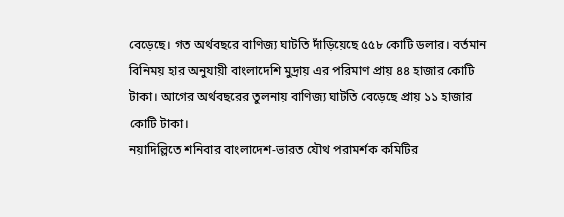বেড়েছে। গত অর্থবছরে বাণিজ্য ঘাটতি দাঁড়িয়েছে ৫৫৮ কোটি ডলার। বর্তমান বিনিময় হার অনুযায়ী বাংলাদেশি মুদ্রায় এর পরিমাণ প্রায় ৪৪ হাজার কোটি টাকা। আগের অর্থবছরের তুলনায় বাণিজ্য ঘাটতি বেড়েছে প্রায় ১১ হাজার কোটি টাকা।
নয়াদিল্লিতে শনিবার বাংলাদেশ-ভারত যৌথ পরামর্শক কমিটির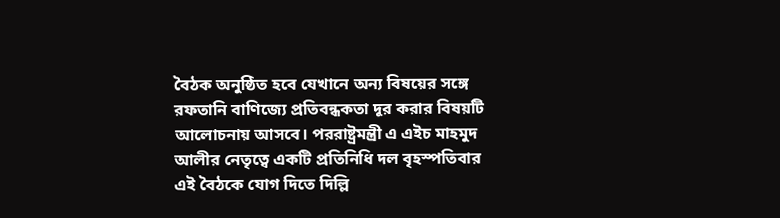বৈঠক অনুষ্ঠিত হবে যেখানে অন্য বিষয়ের সঙ্গে রফতানি বাণিজ্যে প্রতিবন্ধকতা দূর করার বিষয়টি আলোচনায় আসবে। পররাষ্ট্রমন্ত্রী এ এইচ মাহমুদ আলীর নেতৃত্বে একটি প্রতিনিধি দল বৃহস্পতিবার এই বৈঠকে যোগ দিতে দিল্লি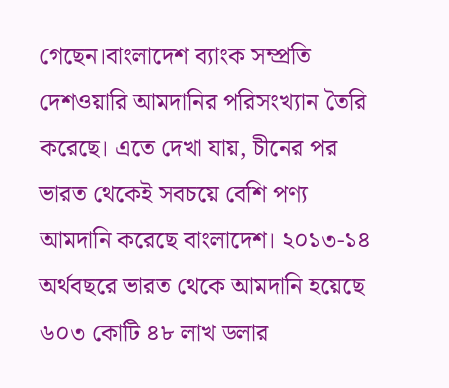গেছেন।বাংলাদেশ ব্যাংক সম্প্রতি দেশওয়ারি আমদানির পরিসংখ্যান তৈরি করেছে। এতে দেখা যায়, চীনের পর ভারত থেকেই সবচয়ে বেশি পণ্য আমদানি করেছে বাংলাদেশ। ২০১৩-১৪ অর্থবছরে ভারত থেকে আমদানি হয়েছে ৬০৩ কোটি ৪৮ লাখ ডলার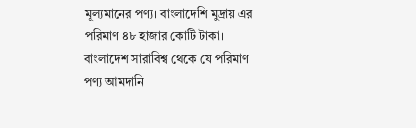মূল্যমানের পণ্য। বাংলাদেশি মুদ্রায় এর পরিমাণ ৪৮ হাজার কোটি টাকা। বাংলাদেশ সারাবিশ্ব থেকে যে পরিমাণ পণ্য আমদানি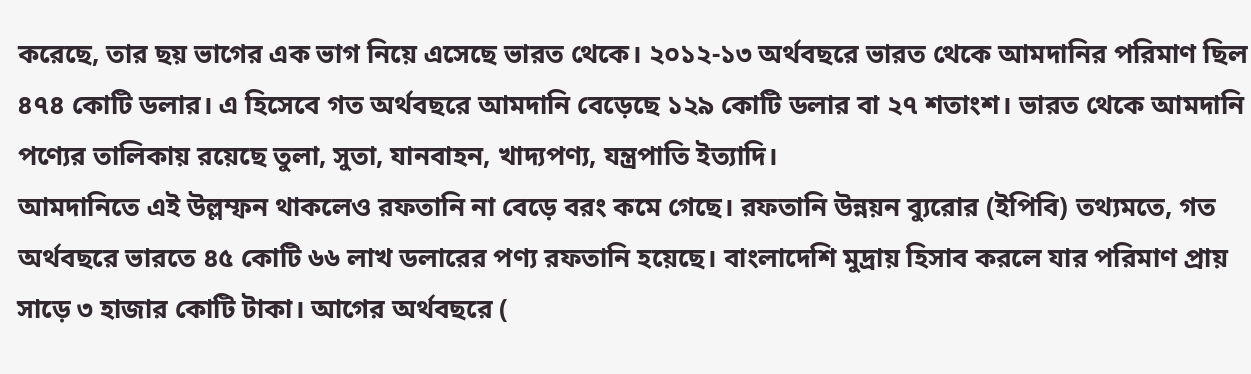করেছে, তার ছয় ভাগের এক ভাগ নিয়ে এসেছে ভারত থেকে। ২০১২-১৩ অর্থবছরে ভারত থেকে আমদানির পরিমাণ ছিল ৪৭৪ কোটি ডলার। এ হিসেবে গত অর্থবছরে আমদানি বেড়েছে ১২৯ কোটি ডলার বা ২৭ শতাংশ। ভারত থেকে আমদানি পণ্যের তালিকায় রয়েছে তুলা, সুতা, যানবাহন, খাদ্যপণ্য, যন্ত্রপাতি ইত্যাদি।
আমদানিতে এই উল্লম্ফন থাকলেও রফতানি না বেড়ে বরং কমে গেছে। রফতানি উন্নয়ন ব্যুরোর (ইপিবি) তথ্যমতে, গত অর্থবছরে ভারতে ৪৫ কোটি ৬৬ লাখ ডলারের পণ্য রফতানি হয়েছে। বাংলাদেশি মুদ্রায় হিসাব করলে যার পরিমাণ প্রায় সাড়ে ৩ হাজার কোটি টাকা। আগের অর্থবছরে (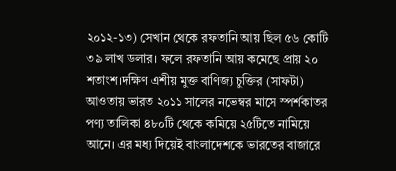২০১২-১৩) সেখান থেকে রফতানি আয় ছিল ৫৬ কোটি ৩৯ লাখ ডলার। ফলে রফতানি আয় কমেছে প্রায় ২০ শতাংশ।দক্ষিণ এশীয় মুক্ত বাণিজ্য চুক্তির (সাফটা) আওতায় ভারত ২০১১ সালের নভেম্বর মাসে স্পর্শকাতর পণ্য তালিকা ৪৮০টি থেকে কমিয়ে ২৫টিতে নামিয়ে আনে। এর মধ্য দিয়েই বাংলাদেশকে ভারতের বাজারে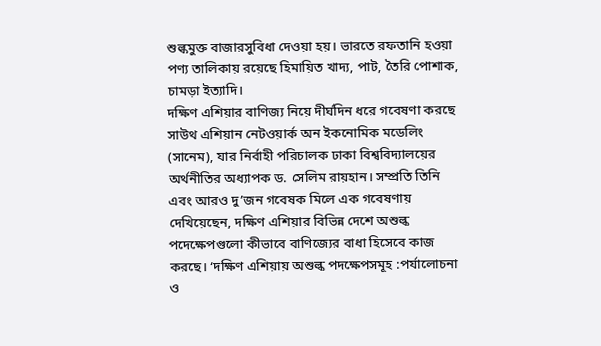শুল্কমুক্ত বাজারসুবিধা দেওয়া হয়। ভারতে রফতানি হওয়া পণ্য তালিকায় রয়েছে হিমায়িত খাদ্য, পাট, তৈরি পোশাক, চামড়া ইত্যাদি।
দক্ষিণ এশিয়ার বাণিজ্য নিয়ে দীর্ঘদিন ধরে গবেষণা করছে সাউথ এশিয়ান নেটওয়ার্ক অন ইকনোমিক মডেলিং (সানেম), যার নির্বাহী পরিচালক ঢাকা বিশ্ববিদ্যালয়ের অর্থনীতির অধ্যাপক ড. সেলিম রায়হান। সম্প্রতি তিনি এবং আরও দু’জন গবেষক মিলে এক গবেষণায় দেখিয়েছেন, দক্ষিণ এশিয়ার বিভিন্ন দেশে অশুল্ক পদেক্ষেপগুলো কীভাবে বাণিজ্যের বাধা হিসেবে কাজ করছে। ‘দক্ষিণ এশিয়ায় অশুল্ক পদক্ষেপসমূহ :পর্যালোচনা ও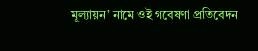মূল্যায়ন’ নামে ওই গবেষণা প্রতিবেদন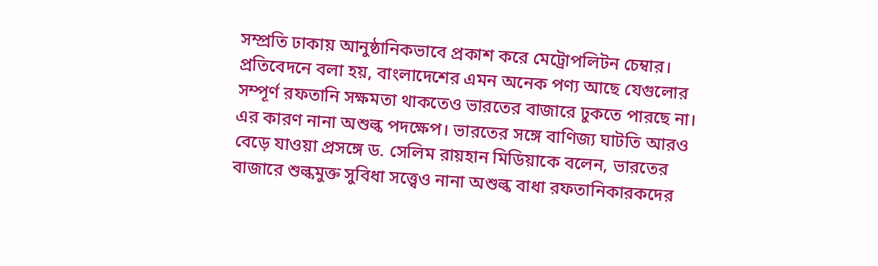সম্প্রতি ঢাকায় আনুষ্ঠানিকভাবে প্রকাশ করে মেট্রোপলিটন চেম্বার। প্রতিবেদনে বলা হয়, বাংলাদেশের এমন অনেক পণ্য আছে যেগুলোর সম্পূর্ণ রফতানি সক্ষমতা থাকতেও ভারতের বাজারে ঢুকতে পারছে না। এর কারণ নানা অশুল্ক পদক্ষেপ। ভারতের সঙ্গে বাণিজ্য ঘাটতি আরও বেড়ে যাওয়া প্রসঙ্গে ড. সেলিম রায়হান মিডিয়াকে বলেন, ভারতের বাজারে শুল্কমুক্ত সুবিধা সত্ত্বেও নানা অশুল্ক বাধা রফতানিকারকদের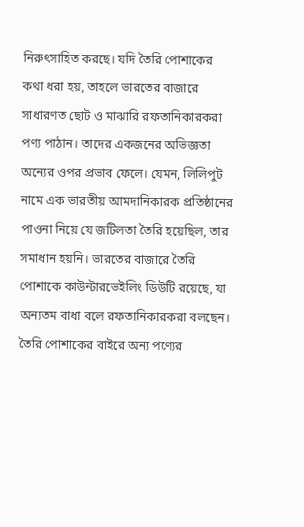নিরুৎসাহিত করছে। যদি তৈরি পোশাকের কথা ধরা হয়, তাহলে ভারতের বাজারে সাধারণত ছোট ও মাঝারি রফতানিকারকরা পণ্য পাঠান। তাদের একজনের অভিজ্ঞতা অন্যের ওপর প্রভাব ফেলে। যেমন, লিলিপুট নামে এক ভারতীয় আমদানিকারক প্রতিষ্ঠানের পাওনা নিয়ে যে জটিলতা তৈরি হয়েছিল, তার সমাধান হয়নি। ভারতের বাজারে তৈরি পোশাকে কাউন্টারভেইলিং ডিউটি রয়েছে, যা অন্যতম বাধা বলে রফতানিকারকরা বলছেন। তৈরি পোশাকের বাইরে অন্য পণ্যের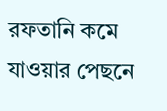রফতানি কমে যাওয়ার পেছনে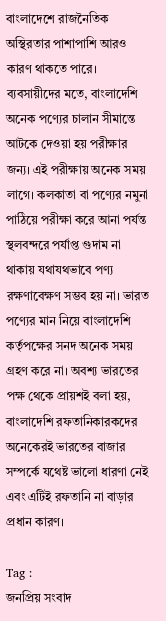বাংলাদেশে রাজনৈতিক অস্থিরতার পাশাপাশি আরও কারণ থাকতে পারে।
ব্যবসায়ীদের মতে, বাংলাদেশি অনেক পণ্যের চালান সীমান্তে আটকে দেওয়া হয় পরীক্ষার জন্য। এই পরীক্ষায় অনেক সময় লাগে। কলকাতা বা পণ্যের নমুনা পাঠিয়ে পরীক্ষা করে আনা পর্যন্ত স্থলবন্দরে পর্যাপ্ত গুদাম না থাকায় যথাযথভাবে পণ্য রক্ষণাবেক্ষণ সম্ভব হয় না। ভারত পণ্যের মান নিয়ে বাংলাদেশি কর্তৃপক্ষের সনদ অনেক সময় গ্রহণ করে না। অবশ্য ভারতের পক্ষ থেকে প্রায়শই বলা হয়, বাংলাদেশি রফতানিকারকদের অনেকেরই ভারতের বাজার সম্পর্কে যথেষ্ট ভালো ধারণা নেই এবং এটিই রফতানি না বাড়ার প্রধান কারণ।

Tag :
জনপ্রিয় সংবাদ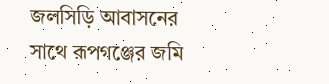জলসিড়ি আবাসনের সাথে রূপগঞ্জের জমি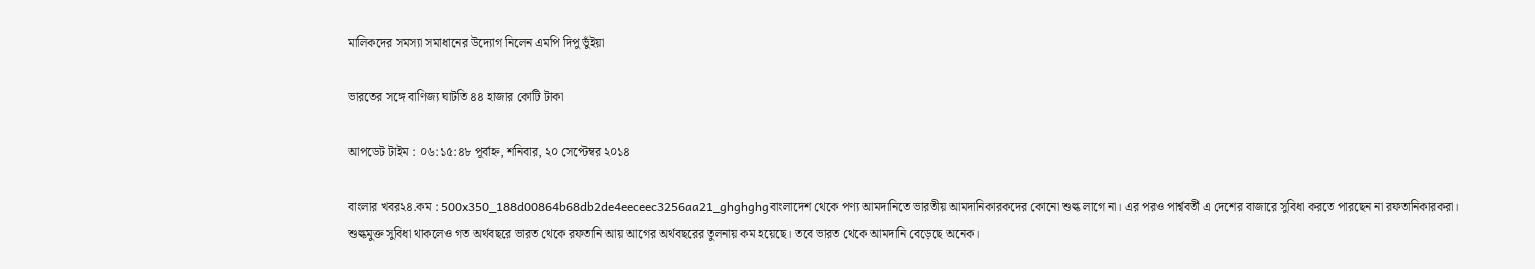মালিকদের সমস্যা সমাধানের উদ্যোগ নিলেন এমপি দিপু ভুঁইয়া

ভারতের সঙ্গে বাণিজ্য ঘাটতি ৪৪ হাজার কোটি টাকা

আপডেট টাইম : ০৬:১৫:৪৮ পূর্বাহ্ন, শনিবার, ২০ সেপ্টেম্বর ২০১৪

বাংলার খবর২৪.কম : 500x350_188d00864b68db2de4eeceec3256aa21_ghghghgবাংলাদেশ থেকে পণ্য আমদানিতে ভারতীয় আমদানিকারকদের কোনো শুল্ক লাগে না। এর পরও পার্শ্ববর্তী এ দেশের বাজারে সুবিধা করতে পারছেন না রফতানিকারকরা। শুল্কমুক্ত সুবিধা থাকলেও গত অর্থবছরে ভারত থেকে রফতানি আয় আগের অর্থবছরের তুলনায় কম হয়েছে। তবে ভারত থেকে আমদানি বেড়েছে অনেক।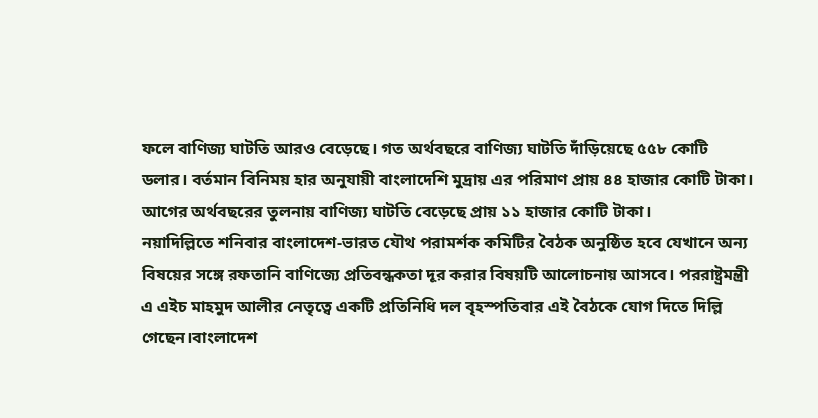ফলে বাণিজ্য ঘাটতি আরও বেড়েছে। গত অর্থবছরে বাণিজ্য ঘাটতি দাঁড়িয়েছে ৫৫৮ কোটি ডলার। বর্তমান বিনিময় হার অনুযায়ী বাংলাদেশি মুদ্রায় এর পরিমাণ প্রায় ৪৪ হাজার কোটি টাকা। আগের অর্থবছরের তুলনায় বাণিজ্য ঘাটতি বেড়েছে প্রায় ১১ হাজার কোটি টাকা।
নয়াদিল্লিতে শনিবার বাংলাদেশ-ভারত যৌথ পরামর্শক কমিটির বৈঠক অনুষ্ঠিত হবে যেখানে অন্য বিষয়ের সঙ্গে রফতানি বাণিজ্যে প্রতিবন্ধকতা দূর করার বিষয়টি আলোচনায় আসবে। পররাষ্ট্রমন্ত্রী এ এইচ মাহমুদ আলীর নেতৃত্বে একটি প্রতিনিধি দল বৃহস্পতিবার এই বৈঠকে যোগ দিতে দিল্লি গেছেন।বাংলাদেশ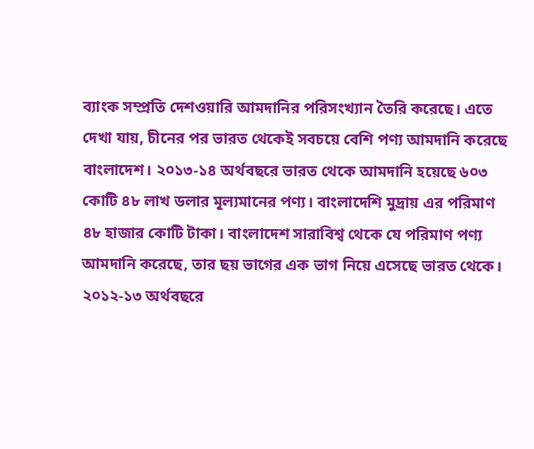ব্যাংক সম্প্রতি দেশওয়ারি আমদানির পরিসংখ্যান তৈরি করেছে। এতে দেখা যায়, চীনের পর ভারত থেকেই সবচয়ে বেশি পণ্য আমদানি করেছে বাংলাদেশ। ২০১৩-১৪ অর্থবছরে ভারত থেকে আমদানি হয়েছে ৬০৩ কোটি ৪৮ লাখ ডলার মূল্যমানের পণ্য। বাংলাদেশি মুদ্রায় এর পরিমাণ ৪৮ হাজার কোটি টাকা। বাংলাদেশ সারাবিশ্ব থেকে যে পরিমাণ পণ্য আমদানি করেছে, তার ছয় ভাগের এক ভাগ নিয়ে এসেছে ভারত থেকে। ২০১২-১৩ অর্থবছরে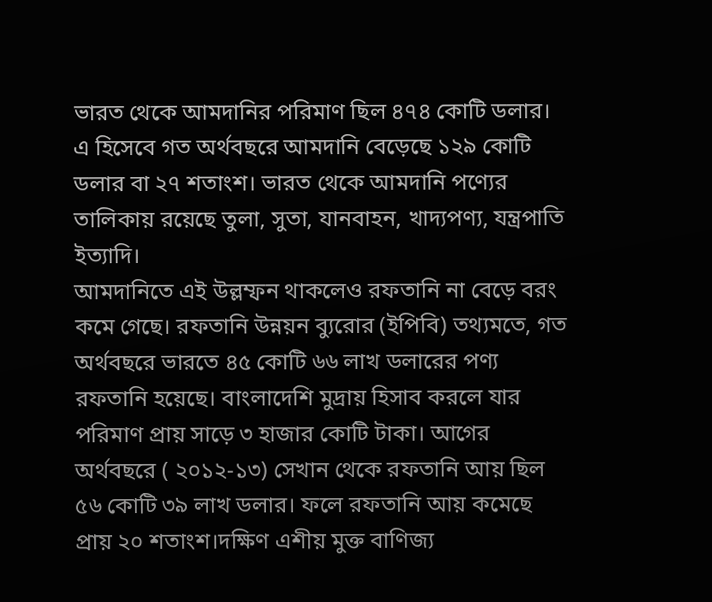ভারত থেকে আমদানির পরিমাণ ছিল ৪৭৪ কোটি ডলার। এ হিসেবে গত অর্থবছরে আমদানি বেড়েছে ১২৯ কোটি ডলার বা ২৭ শতাংশ। ভারত থেকে আমদানি পণ্যের তালিকায় রয়েছে তুলা, সুতা, যানবাহন, খাদ্যপণ্য, যন্ত্রপাতি ইত্যাদি।
আমদানিতে এই উল্লম্ফন থাকলেও রফতানি না বেড়ে বরং কমে গেছে। রফতানি উন্নয়ন ব্যুরোর (ইপিবি) তথ্যমতে, গত অর্থবছরে ভারতে ৪৫ কোটি ৬৬ লাখ ডলারের পণ্য রফতানি হয়েছে। বাংলাদেশি মুদ্রায় হিসাব করলে যার পরিমাণ প্রায় সাড়ে ৩ হাজার কোটি টাকা। আগের অর্থবছরে ( ২০১২-১৩) সেখান থেকে রফতানি আয় ছিল ৫৬ কোটি ৩৯ লাখ ডলার। ফলে রফতানি আয় কমেছে প্রায় ২০ শতাংশ।দক্ষিণ এশীয় মুক্ত বাণিজ্য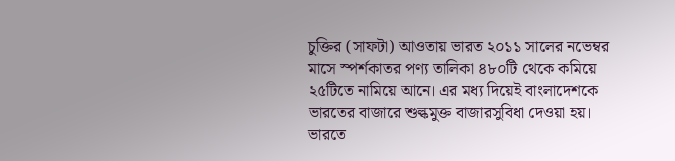চুক্তির (সাফটা) আওতায় ভারত ২০১১ সালের নভেম্বর মাসে স্পর্শকাতর পণ্য তালিকা ৪৮০টি থেকে কমিয়ে ২৫টিতে নামিয়ে আনে। এর মধ্য দিয়েই বাংলাদেশকে ভারতের বাজারে শুল্কমুক্ত বাজারসুবিধা দেওয়া হয়। ভারতে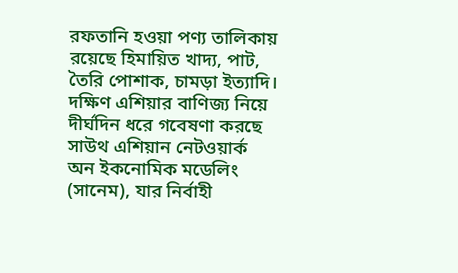রফতানি হওয়া পণ্য তালিকায় রয়েছে হিমায়িত খাদ্য, পাট, তৈরি পোশাক, চামড়া ইত্যাদি।
দক্ষিণ এশিয়ার বাণিজ্য নিয়ে দীর্ঘদিন ধরে গবেষণা করছে সাউথ এশিয়ান নেটওয়ার্ক অন ইকনোমিক মডেলিং (সানেম), যার নির্বাহী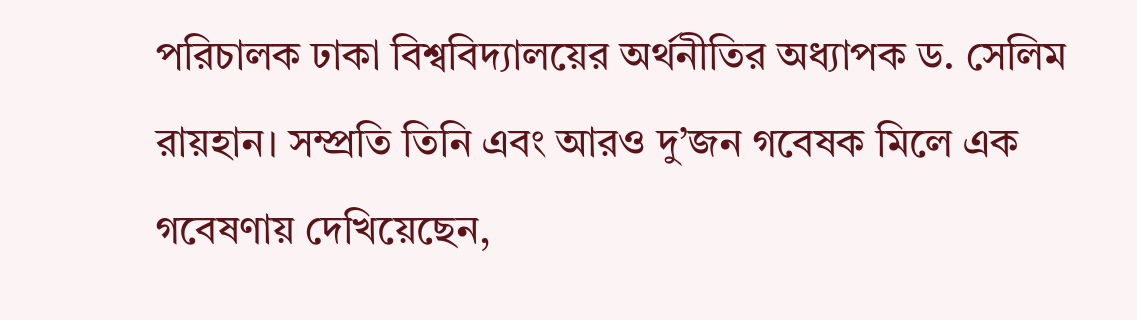পরিচালক ঢাকা বিশ্ববিদ্যালয়ের অর্থনীতির অধ্যাপক ড. সেলিম রায়হান। সম্প্রতি তিনি এবং আরও দু’জন গবেষক মিলে এক গবেষণায় দেখিয়েছেন,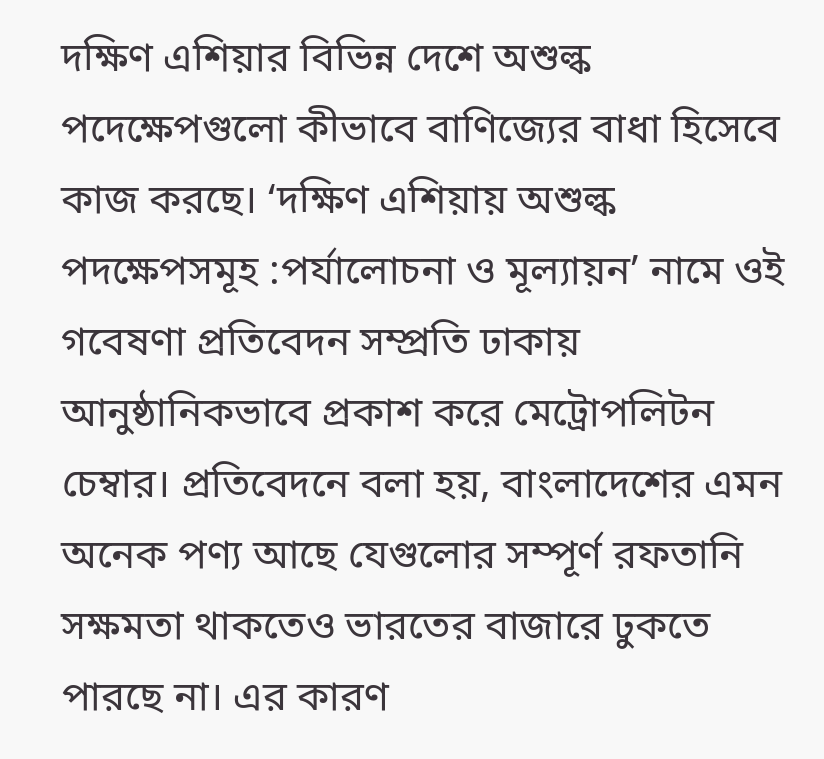দক্ষিণ এশিয়ার বিভিন্ন দেশে অশুল্ক পদেক্ষেপগুলো কীভাবে বাণিজ্যের বাধা হিসেবে কাজ করছে। ‘দক্ষিণ এশিয়ায় অশুল্ক পদক্ষেপসমূহ :পর্যালোচনা ও মূল্যায়ন’ নামে ওই গবেষণা প্রতিবেদন সম্প্রতি ঢাকায় আনুষ্ঠানিকভাবে প্রকাশ করে মেট্রোপলিটন চেম্বার। প্রতিবেদনে বলা হয়, বাংলাদেশের এমন অনেক পণ্য আছে যেগুলোর সম্পূর্ণ রফতানি সক্ষমতা থাকতেও ভারতের বাজারে ঢুকতে পারছে না। এর কারণ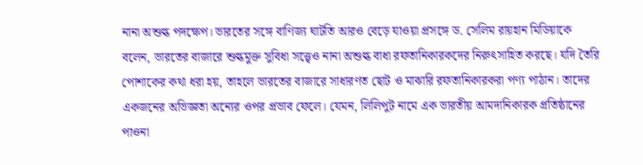নানা অশুল্ক পদক্ষেপ। ভারতের সঙ্গে বাণিজ্য ঘাটতি আরও বেড়ে যাওয়া প্রসঙ্গে ড. সেলিম রায়হান মিডিয়াকে বলেন, ভারতের বাজারে শুল্কমুক্ত সুবিধা সত্ত্বেও নানা অশুল্ক বাধা রফতানিকারকদের নিরুৎসাহিত করছে। যদি তৈরি পোশাকের কথা ধরা হয়, তাহলে ভারতের বাজারে সাধারণত ছোট ও মাঝারি রফতানিকারকরা পণ্য পাঠান। তাদের একজনের অভিজ্ঞতা অন্যের ওপর প্রভাব ফেলে। যেমন, লিলিপুট নামে এক ভারতীয় আমদানিকারক প্রতিষ্ঠানের পাওনা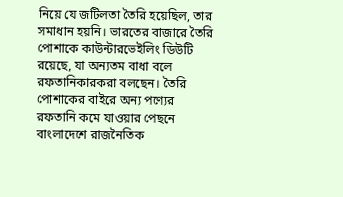নিয়ে যে জটিলতা তৈরি হয়েছিল, তার সমাধান হয়নি। ভারতের বাজারে তৈরি পোশাকে কাউন্টারভেইলিং ডিউটি রয়েছে, যা অন্যতম বাধা বলে রফতানিকারকরা বলছেন। তৈরি পোশাকের বাইরে অন্য পণ্যের রফতানি কমে যাওয়ার পেছনে বাংলাদেশে রাজনৈতিক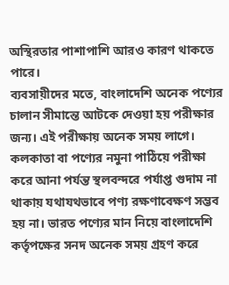অস্থিরতার পাশাপাশি আরও কারণ থাকতে পারে।
ব্যবসায়ীদের মতে, বাংলাদেশি অনেক পণ্যের চালান সীমান্তে আটকে দেওয়া হয় পরীক্ষার জন্য। এই পরীক্ষায় অনেক সময় লাগে। কলকাতা বা পণ্যের নমুনা পাঠিয়ে পরীক্ষা করে আনা পর্যন্ত স্থলবন্দরে পর্যাপ্ত গুদাম না থাকায় যথাযথভাবে পণ্য রক্ষণাবেক্ষণ সম্ভব হয় না। ভারত পণ্যের মান নিয়ে বাংলাদেশি কর্তৃপক্ষের সনদ অনেক সময় গ্রহণ করে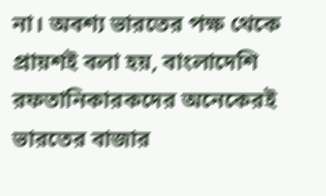না। অবশ্য ভারতের পক্ষ থেকে প্রায়শই বলা হয়, বাংলাদেশি রফতানিকারকদের অনেকেরই ভারতের বাজার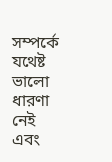সম্পর্কে যথেষ্ট ভালো ধারণা নেই এবং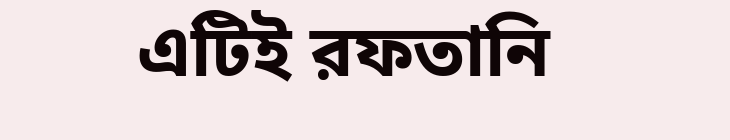এটিই রফতানি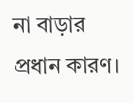না বাড়ার প্রধান কারণ।